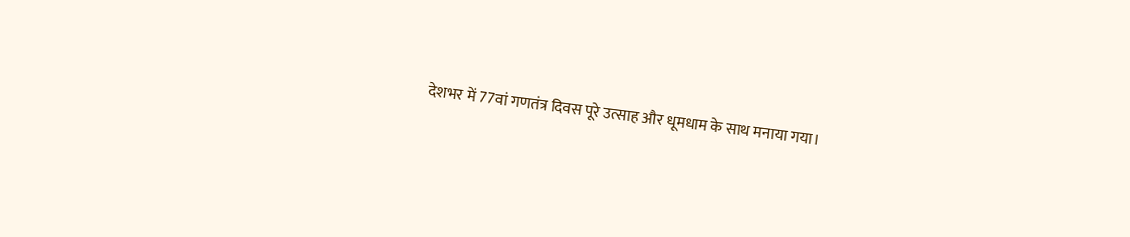देशभर में 77वां गणतंत्र दिवस पूरे उत्साह और धूमधाम के साथ मनाया गया।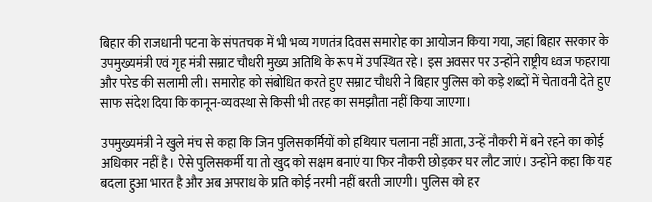बिहार की राजधानी पटना के संपतचक में भी भव्य गणतंत्र दिवस समारोह का आयोजन किया गया, जहां बिहार सरकार के उपमुख्यमंत्री एवं गृह मंत्री सम्राट चौधरी मुख्य अतिथि के रूप में उपस्थित रहे। इस अवसर पर उन्होंने राष्ट्रीय ध्वज फहराया और परेड की सलामी ली। समारोह को संबोधित करते हुए सम्राट चौधरी ने बिहार पुलिस को कड़े शब्दों में चेतावनी देते हुए साफ संदेश दिया कि कानून-व्यवस्था से किसी भी तरह का समझौता नहीं किया जाएगा।

उपमुख्यमंत्री ने खुले मंच से कहा कि जिन पुलिसकर्मियों को हथियार चलाना नहीं आता, उन्हें नौकरी में बने रहने का कोई अधिकार नहीं है। ऐसे पुलिसकर्मी या तो खुद को सक्षम बनाएं या फिर नौकरी छोड़कर घर लौट जाएं। उन्होंने कहा कि यह बदला हुआ भारत है और अब अपराध के प्रति कोई नरमी नहीं बरती जाएगी। पुलिस को हर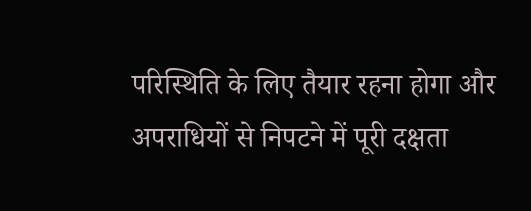परिस्थिति के लिए तैयार रहना होगा और अपराधियों से निपटने में पूरी दक्षता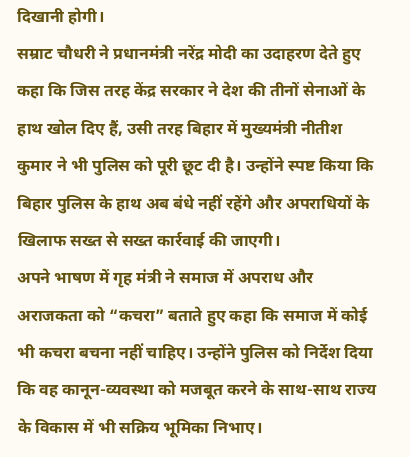दिखानी होगी।
सम्राट चौधरी ने प्रधानमंत्री नरेंद्र मोदी का उदाहरण देते हुए कहा कि जिस तरह केंद्र सरकार ने देश की तीनों सेनाओं के हाथ खोल दिए हैं, उसी तरह बिहार में मुख्यमंत्री नीतीश कुमार ने भी पुलिस को पूरी छूट दी है। उन्होंने स्पष्ट किया कि बिहार पुलिस के हाथ अब बंधे नहीं रहेंगे और अपराधियों के खिलाफ सख्त से सख्त कार्रवाई की जाएगी।
अपने भाषण में गृह मंत्री ने समाज में अपराध और अराजकता को “कचरा” बताते हुए कहा कि समाज में कोई भी कचरा बचना नहीं चाहिए। उन्होंने पुलिस को निर्देश दिया कि वह कानून-व्यवस्था को मजबूत करने के साथ-साथ राज्य के विकास में भी सक्रिय भूमिका निभाए।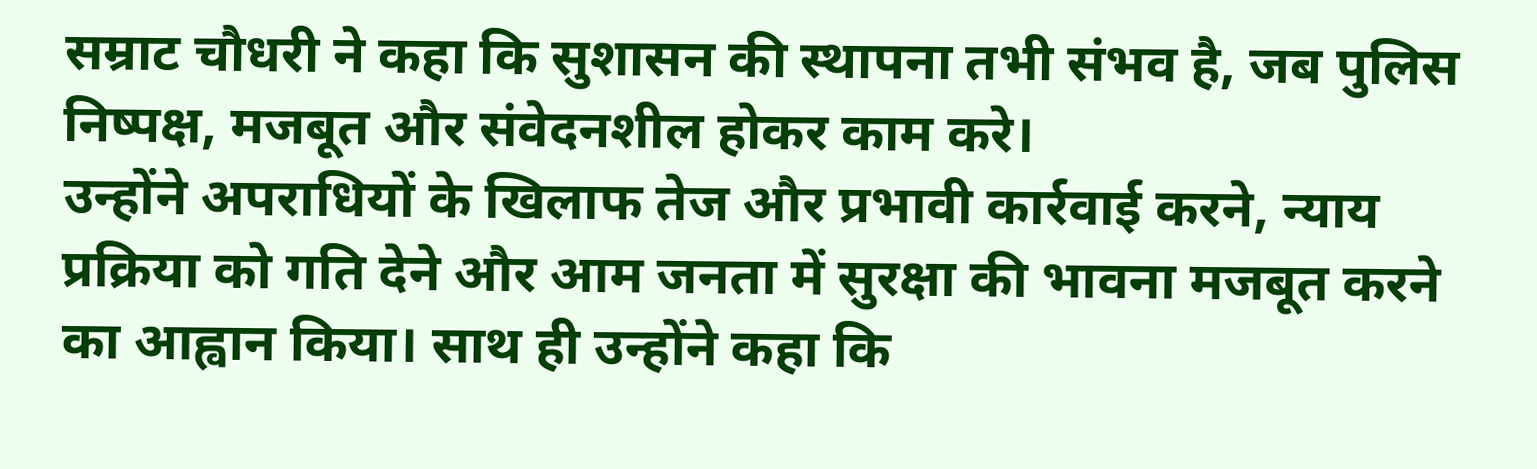सम्राट चौधरी ने कहा कि सुशासन की स्थापना तभी संभव है, जब पुलिस निष्पक्ष, मजबूत और संवेदनशील होकर काम करे।
उन्होंने अपराधियों के खिलाफ तेज और प्रभावी कार्रवाई करने, न्याय प्रक्रिया को गति देने और आम जनता में सुरक्षा की भावना मजबूत करने का आह्वान किया। साथ ही उन्होंने कहा कि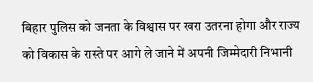बिहार पुलिस को जनता के विश्वास पर खरा उतरना होगा और राज्य को विकास के रास्ते पर आगे ले जाने में अपनी जिम्मेदारी निभानी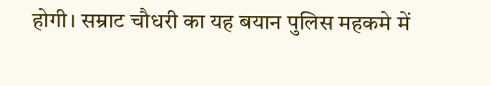होगी। सम्राट चौधरी का यह बयान पुलिस महकमे में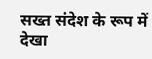सख्त संदेश के रूप में देखा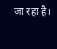जा रहा है।